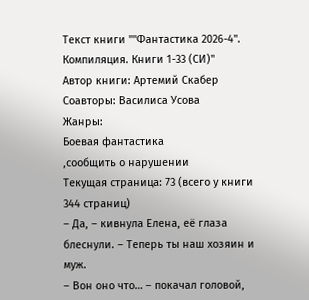Текст книги ""Фантастика 2026-4". Компиляция. Книги 1-33 (СИ)"
Автор книги: Артемий Скабер
Соавторы: Василиса Усова
Жанры:
Боевая фантастика
,сообщить о нарушении
Текущая страница: 73 (всего у книги 344 страниц)
– Да, – кивнула Елена, её глаза блеснули. – Теперь ты наш хозяин и муж.
– Вон оно что… – покачал головой,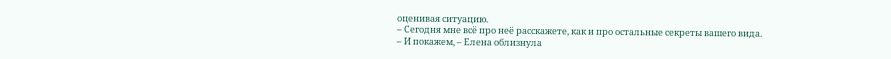оценивая ситуацию.
– Сегодня мне всё про неё расскажете, как и про остальные секреты вашего вида.
– И покажем, – Елена облизнула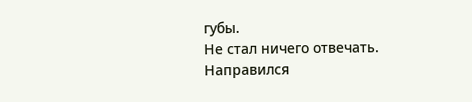губы.
Не стал ничего отвечать. Направился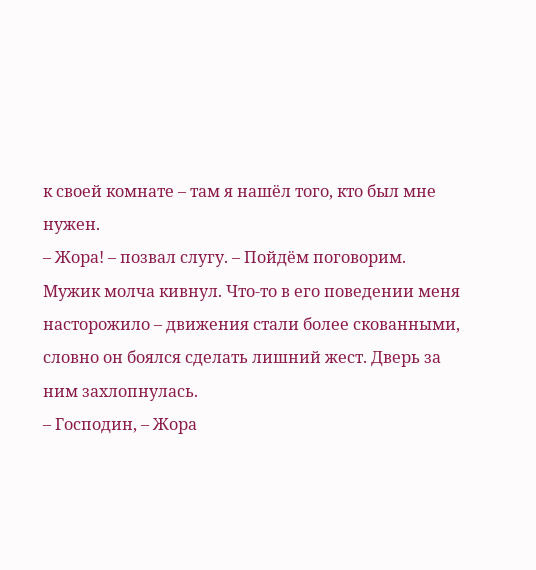к своей комнате – там я нашёл того, кто был мне нужен.
– Жора! – позвал слугу. – Пойдём поговорим.
Мужик молча кивнул. Что-то в его поведении меня насторожило – движения стали более скованными, словно он боялся сделать лишний жест. Дверь за ним захлопнулась.
– Господин, – Жора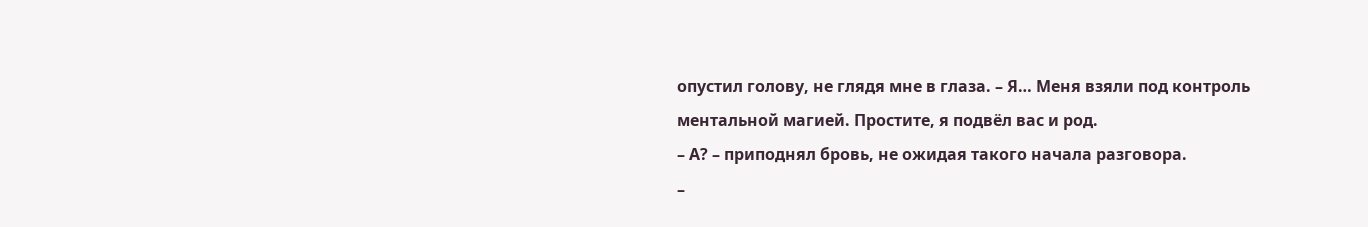опустил голову, не глядя мне в глаза. – Я… Меня взяли под контроль ментальной магией. Простите, я подвёл вас и род.
– А? – приподнял бровь, не ожидая такого начала разговора.
–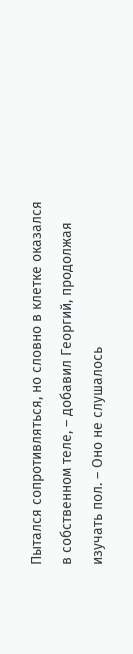Пытался сопротивляться, но словно в клетке оказался в собственном теле, – добавил Георгий, продолжая изучать пол. – Оно не слушалось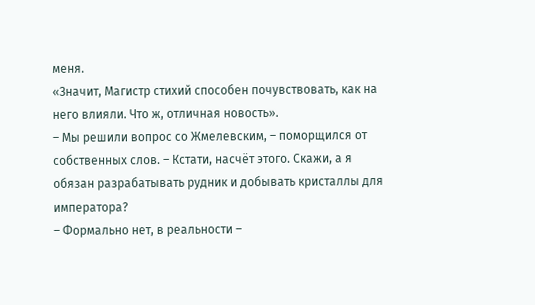меня.
«Значит, Магистр стихий способен почувствовать, как на него влияли. Что ж, отличная новость».
– Мы решили вопрос со Жмелевским, – поморщился от собственных слов. – Кстати, насчёт этого. Скажи, а я обязан разрабатывать рудник и добывать кристаллы для императора?
– Формально нет, в реальности –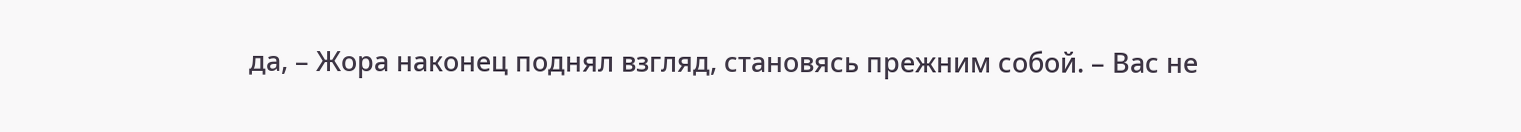да, – Жора наконец поднял взгляд, становясь прежним собой. – Вас не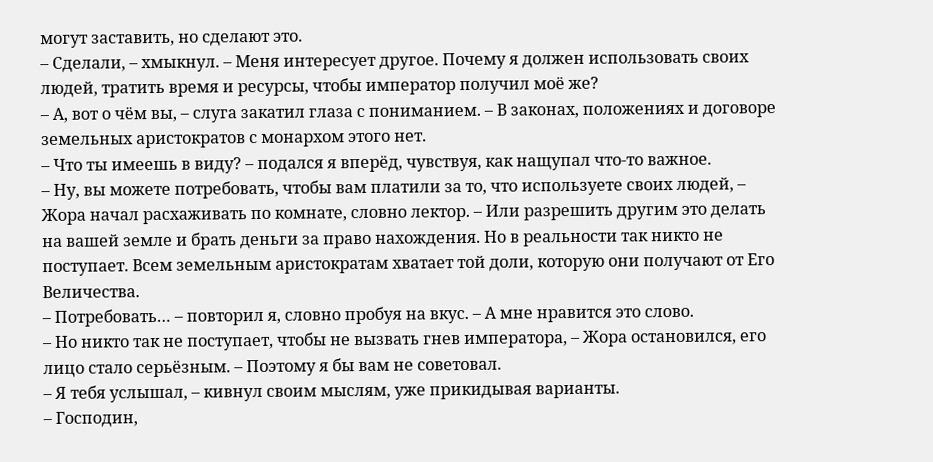могут заставить, но сделают это.
– Сделали, – хмыкнул. – Меня интересует другое. Почему я должен использовать своих людей, тратить время и ресурсы, чтобы император получил моё же?
– А, вот о чём вы, – слуга закатил глаза с пониманием. – В законах, положениях и договоре земельных аристократов с монархом этого нет.
– Что ты имеешь в виду? – подался я вперёд, чувствуя, как нащупал что-то важное.
– Ну, вы можете потребовать, чтобы вам платили за то, что используете своих людей, – Жора начал расхаживать по комнате, словно лектор. – Или разрешить другим это делать на вашей земле и брать деньги за право нахождения. Но в реальности так никто не поступает. Всем земельным аристократам хватает той доли, которую они получают от Его Величества.
– Потребовать… – повторил я, словно пробуя на вкус. – А мне нравится это слово.
– Но никто так не поступает, чтобы не вызвать гнев императора, – Жора остановился, его лицо стало серьёзным. – Поэтому я бы вам не советовал.
– Я тебя услышал, – кивнул своим мыслям, уже прикидывая варианты.
– Господин,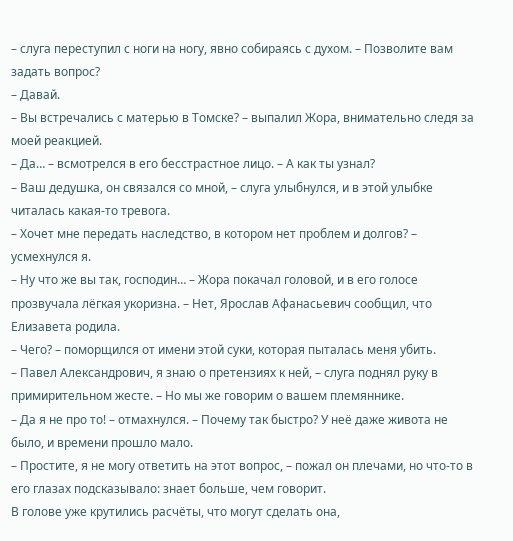– слуга переступил с ноги на ногу, явно собираясь с духом. – Позволите вам задать вопрос?
– Давай.
– Вы встречались с матерью в Томске? – выпалил Жора, внимательно следя за моей реакцией.
– Да… – всмотрелся в его бесстрастное лицо. – А как ты узнал?
– Ваш дедушка, он связался со мной, – слуга улыбнулся, и в этой улыбке читалась какая-то тревога.
– Хочет мне передать наследство, в котором нет проблем и долгов? – усмехнулся я.
– Ну что же вы так, господин… – Жора покачал головой, и в его голосе прозвучала лёгкая укоризна. – Нет, Ярослав Афанасьевич сообщил, что Елизавета родила.
– Чего? – поморщился от имени этой суки, которая пыталась меня убить.
– Павел Александрович, я знаю о претензиях к ней, – слуга поднял руку в примирительном жесте. – Но мы же говорим о вашем племяннике.
– Да я не про то! – отмахнулся. – Почему так быстро? У неё даже живота не было, и времени прошло мало.
– Простите, я не могу ответить на этот вопрос, – пожал он плечами, но что-то в его глазах подсказывало: знает больше, чем говорит.
В голове уже крутились расчёты, что могут сделать она,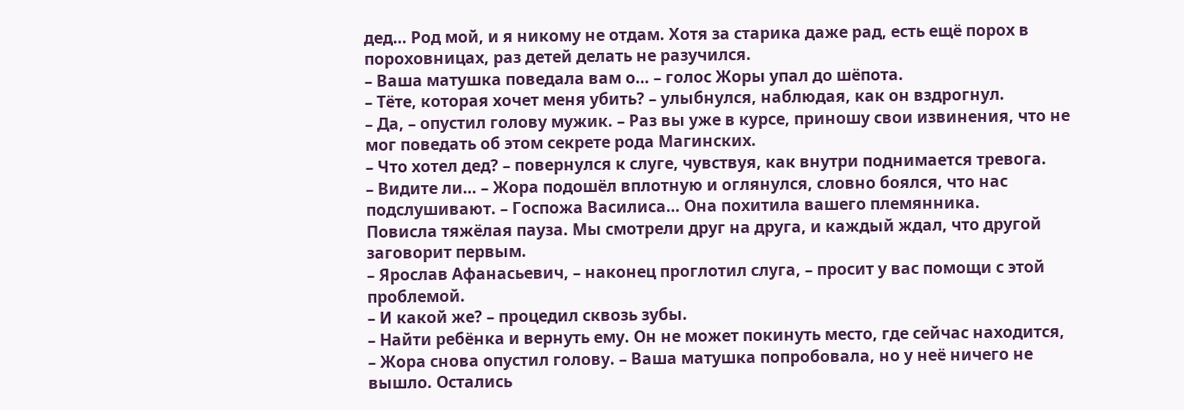дед… Род мой, и я никому не отдам. Хотя за старика даже рад, есть ещё порох в пороховницах, раз детей делать не разучился.
– Ваша матушка поведала вам о… – голос Жоры упал до шёпота.
– Тёте, которая хочет меня убить? – улыбнулся, наблюдая, как он вздрогнул.
– Да, – опустил голову мужик. – Раз вы уже в курсе, приношу свои извинения, что не мог поведать об этом секрете рода Магинских.
– Что хотел дед? – повернулся к слуге, чувствуя, как внутри поднимается тревога.
– Видите ли… – Жора подошёл вплотную и оглянулся, словно боялся, что нас подслушивают. – Госпожа Василиса… Она похитила вашего племянника.
Повисла тяжёлая пауза. Мы смотрели друг на друга, и каждый ждал, что другой заговорит первым.
– Ярослав Афанасьевич, – наконец проглотил слуга, – просит у вас помощи с этой проблемой.
– И какой же? – процедил сквозь зубы.
– Найти ребёнка и вернуть ему. Он не может покинуть место, где сейчас находится, – Жора снова опустил голову. – Ваша матушка попробовала, но у неё ничего не вышло. Остались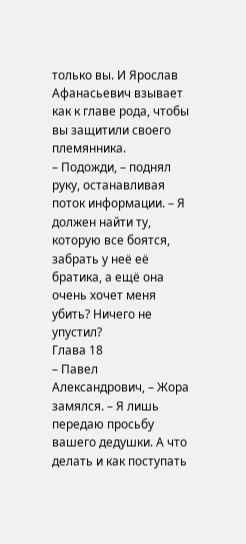только вы. И Ярослав Афанасьевич взывает как к главе рода, чтобы вы защитили своего племянника.
– Подожди, – поднял руку, останавливая поток информации. – Я должен найти ту, которую все боятся, забрать у неё её братика, а ещё она очень хочет меня убить? Ничего не упустил?
Глава 18
– Павел Александрович, – Жора замялся. – Я лишь передаю просьбу вашего дедушки. А что делать и как поступать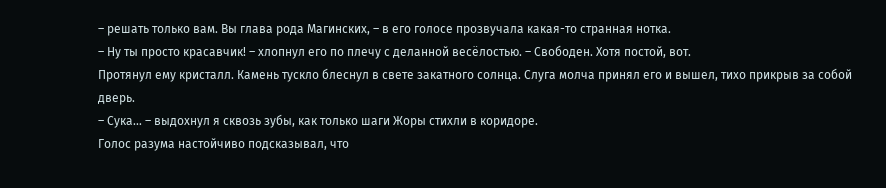– решать только вам. Вы глава рода Магинских, – в его голосе прозвучала какая-то странная нотка.
– Ну ты просто красавчик! – хлопнул его по плечу с деланной весёлостью. – Свободен. Хотя постой, вот.
Протянул ему кристалл. Камень тускло блеснул в свете закатного солнца. Слуга молча принял его и вышел, тихо прикрыв за собой дверь.
– Сука… – выдохнул я сквозь зубы, как только шаги Жоры стихли в коридоре.
Голос разума настойчиво подсказывал, что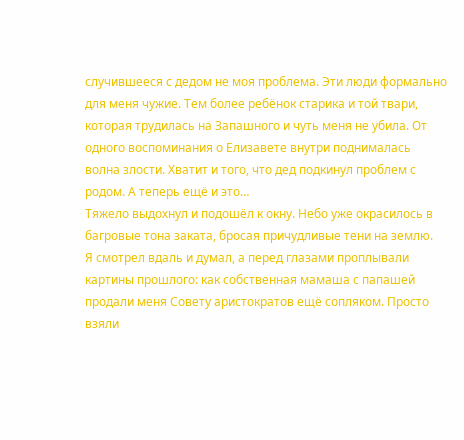случившееся с дедом не моя проблема. Эти люди формально для меня чужие. Тем более ребёнок старика и той твари, которая трудилась на Запашного и чуть меня не убила. От одного воспоминания о Елизавете внутри поднималась волна злости. Хватит и того, что дед подкинул проблем с родом. А теперь ещё и это…
Тяжело выдохнул и подошёл к окну. Небо уже окрасилось в багровые тона заката, бросая причудливые тени на землю.
Я смотрел вдаль и думал, а перед глазами проплывали картины прошлого: как собственная мамаша с папашей продали меня Совету аристократов ещё сопляком. Просто взяли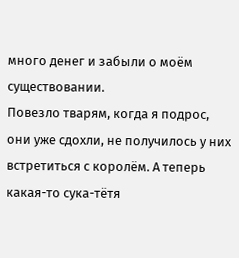много денег и забыли о моём существовании.
Повезло тварям, когда я подрос, они уже сдохли, не получилось у них встретиться с королём. А теперь какая-то сука-тётя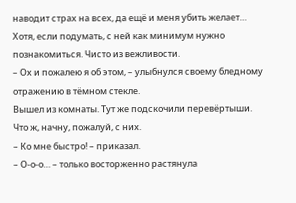наводит страх на всех, да ещё и меня убить желает… Хотя, если подумать, с ней как минимум нужно познакомиться. Чисто из вежливости.
– Ох и пожалею я об этом, – улыбнулся своему бледному отражению в тёмном стекле.
Вышел из комнаты. Тут же подскочили перевёртыши. Что ж, начну, пожалуй, с них.
– Ко мне быстро! – приказал.
– О-о-о… – только восторженно растянула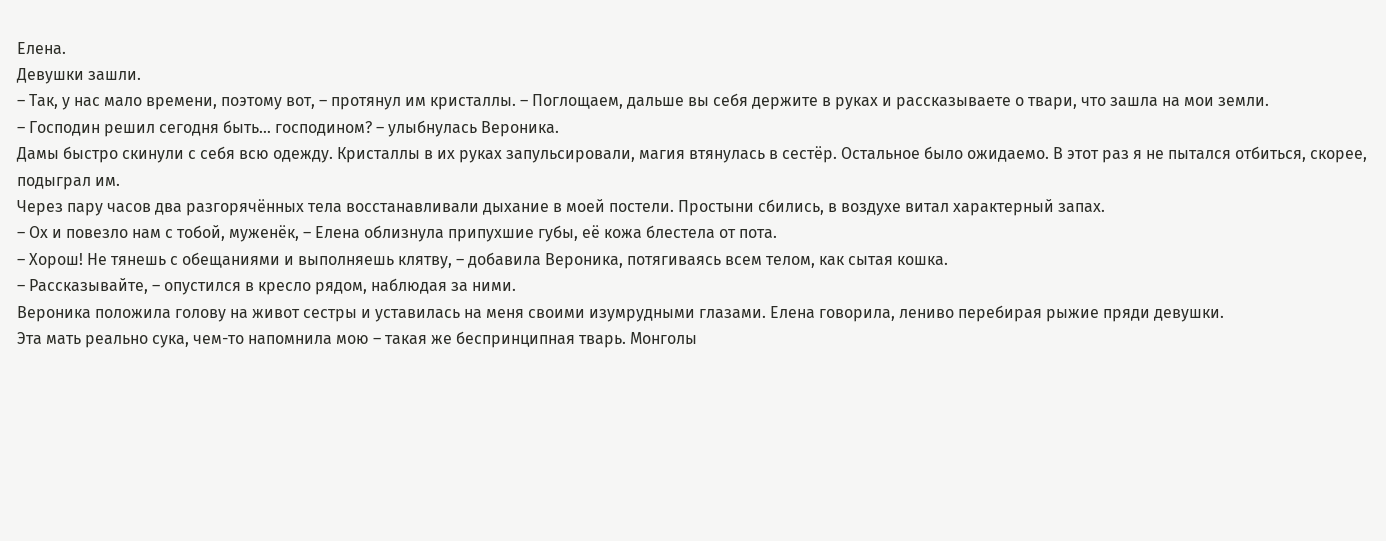Елена.
Девушки зашли.
– Так, у нас мало времени, поэтому вот, – протянул им кристаллы. – Поглощаем, дальше вы себя держите в руках и рассказываете о твари, что зашла на мои земли.
– Господин решил сегодня быть… господином? – улыбнулась Вероника.
Дамы быстро скинули с себя всю одежду. Кристаллы в их руках запульсировали, магия втянулась в сестёр. Остальное было ожидаемо. В этот раз я не пытался отбиться, скорее, подыграл им.
Через пару часов два разгорячённых тела восстанавливали дыхание в моей постели. Простыни сбились, в воздухе витал характерный запах.
– Ох и повезло нам с тобой, муженёк, – Елена облизнула припухшие губы, её кожа блестела от пота.
– Хорош! Не тянешь с обещаниями и выполняешь клятву, – добавила Вероника, потягиваясь всем телом, как сытая кошка.
– Рассказывайте, – опустился в кресло рядом, наблюдая за ними.
Вероника положила голову на живот сестры и уставилась на меня своими изумрудными глазами. Елена говорила, лениво перебирая рыжие пряди девушки.
Эта мать реально сука, чем-то напомнила мою – такая же беспринципная тварь. Монголы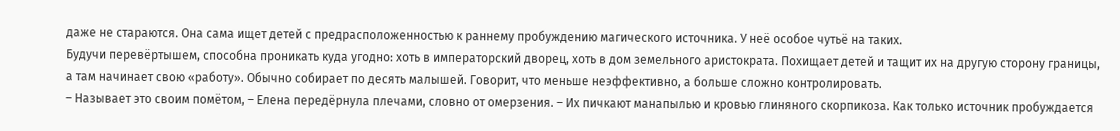даже не стараются. Она сама ищет детей с предрасположенностью к раннему пробуждению магического источника. У неё особое чутьё на таких.
Будучи перевёртышем, способна проникать куда угодно: хоть в императорский дворец, хоть в дом земельного аристократа. Похищает детей и тащит их на другую сторону границы, а там начинает свою «работу». Обычно собирает по десять малышей. Говорит, что меньше неэффективно, а больше сложно контролировать.
– Называет это своим помётом, – Елена передёрнула плечами, словно от омерзения. – Их пичкают манапылью и кровью глиняного скорпикоза. Как только источник пробуждается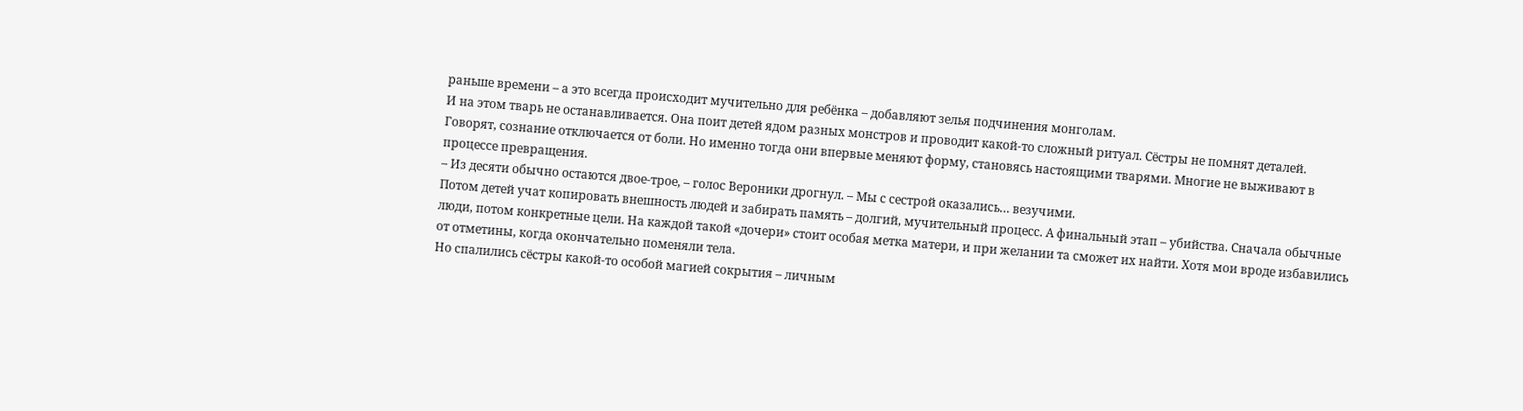раньше времени – а это всегда происходит мучительно для ребёнка – добавляют зелья подчинения монголам.
И на этом тварь не останавливается. Она поит детей ядом разных монстров и проводит какой-то сложный ритуал. Сёстры не помнят деталей. Говорят, сознание отключается от боли. Но именно тогда они впервые меняют форму, становясь настоящими тварями. Многие не выживают в процессе превращения.
– Из десяти обычно остаются двое-трое, – голос Вероники дрогнул. – Мы с сестрой оказались… везучими.
Потом детей учат копировать внешность людей и забирать память – долгий, мучительный процесс. А финальный этап – убийства. Сначала обычные люди, потом конкретные цели. На каждой такой «дочери» стоит особая метка матери, и при желании та сможет их найти. Хотя мои вроде избавились от отметины, когда окончательно поменяли тела.
Но спалились сёстры какой-то особой магией сокрытия – личным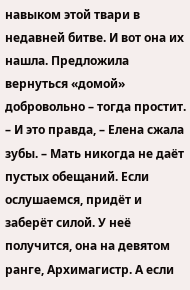навыком этой твари в недавней битве. И вот она их нашла. Предложила вернуться «домой» добровольно – тогда простит.
– И это правда, – Елена сжала зубы. – Мать никогда не даёт пустых обещаний. Если ослушаемся, придёт и заберёт силой. У неё получится, она на девятом ранге, Архимагистр. А если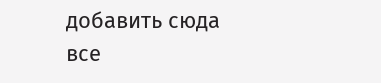добавить сюда все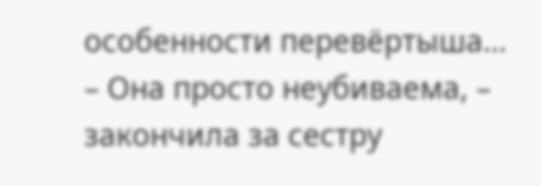особенности перевёртыша…
– Она просто неубиваема, – закончила за сестру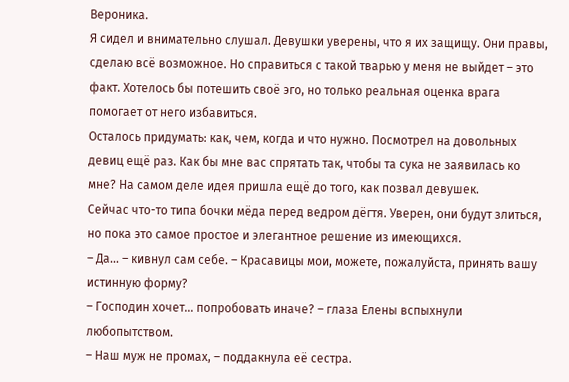Вероника.
Я сидел и внимательно слушал. Девушки уверены, что я их защищу. Они правы, сделаю всё возможное. Но справиться с такой тварью у меня не выйдет – это факт. Хотелось бы потешить своё эго, но только реальная оценка врага помогает от него избавиться.
Осталось придумать: как, чем, когда и что нужно. Посмотрел на довольных девиц ещё раз. Как бы мне вас спрятать так, чтобы та сука не заявилась ко мне? На самом деле идея пришла ещё до того, как позвал девушек.
Сейчас что-то типа бочки мёда перед ведром дёгтя. Уверен, они будут злиться, но пока это самое простое и элегантное решение из имеющихся.
– Да… – кивнул сам себе. – Красавицы мои, можете, пожалуйста, принять вашу истинную форму?
– Господин хочет… попробовать иначе? – глаза Елены вспыхнули любопытством.
– Наш муж не промах, – поддакнула её сестра.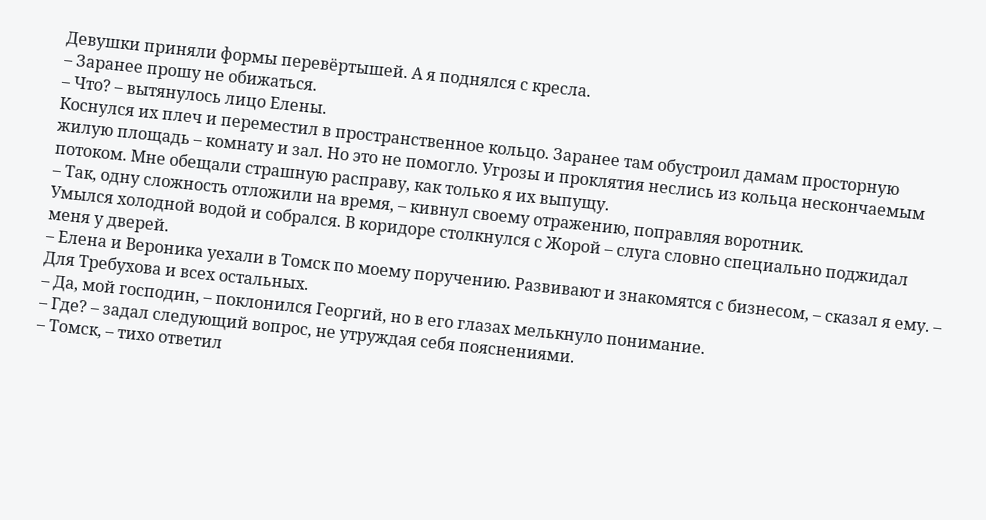Девушки приняли формы перевёртышей. А я поднялся с кресла.
– Заранее прошу не обижаться.
– Что? – вытянулось лицо Елены.
Коснулся их плеч и переместил в пространственное кольцо. Заранее там обустроил дамам просторную жилую площадь – комнату и зал. Но это не помогло. Угрозы и проклятия неслись из кольца нескончаемым потоком. Мне обещали страшную расправу, как только я их выпущу.
– Так, одну сложность отложили на время, – кивнул своему отражению, поправляя воротник.
Умылся холодной водой и собрался. В коридоре столкнулся с Жорой – слуга словно специально поджидал меня у дверей.
– Елена и Вероника уехали в Томск по моему поручению. Развивают и знакомятся с бизнесом, – сказал я ему. – Для Требухова и всех остальных.
– Да, мой господин, – поклонился Георгий, но в его глазах мелькнуло понимание.
– Где? – задал следующий вопрос, не утруждая себя пояснениями.
– Томск, – тихо ответил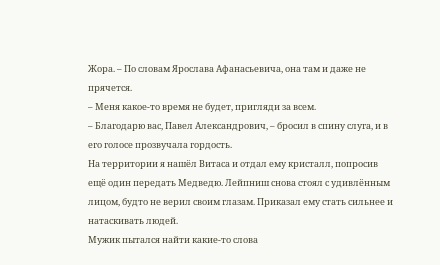Жора. – По словам Ярослава Афанасьевича, она там и даже не прячется.
– Меня какое-то время не будет, пригляди за всем.
– Благодарю вас, Павел Александрович, – бросил в спину слуга, и в его голосе прозвучала гордость.
На территории я нашёл Витаса и отдал ему кристалл, попросив ещё один передать Медведю. Лейпниш снова стоял с удивлённым лицом, будто не верил своим глазам. Приказал ему стать сильнее и натаскивать людей.
Мужик пытался найти какие-то слова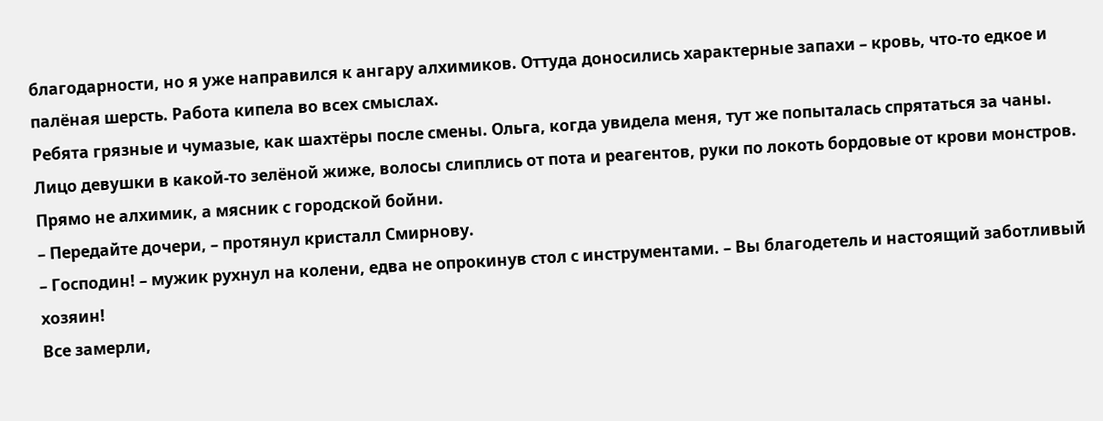благодарности, но я уже направился к ангару алхимиков. Оттуда доносились характерные запахи – кровь, что-то едкое и палёная шерсть. Работа кипела во всех смыслах.
Ребята грязные и чумазые, как шахтёры после смены. Ольга, когда увидела меня, тут же попыталась спрятаться за чаны. Лицо девушки в какой-то зелёной жиже, волосы слиплись от пота и реагентов, руки по локоть бордовые от крови монстров. Прямо не алхимик, а мясник с городской бойни.
– Передайте дочери, – протянул кристалл Смирнову.
– Господин! – мужик рухнул на колени, едва не опрокинув стол с инструментами. – Вы благодетель и настоящий заботливый хозяин!
Все замерли,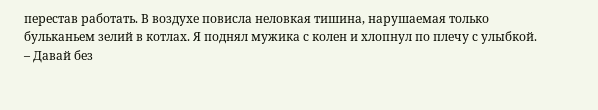перестав работать. В воздухе повисла неловкая тишина, нарушаемая только бульканьем зелий в котлах. Я поднял мужика с колен и хлопнул по плечу с улыбкой.
– Давай без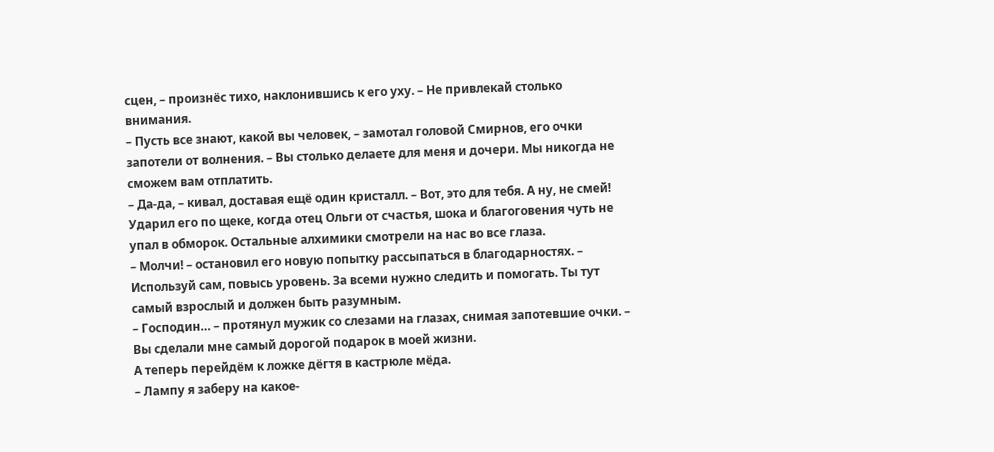сцен, – произнёс тихо, наклонившись к его уху. – Не привлекай столько внимания.
– Пусть все знают, какой вы человек, – замотал головой Смирнов, его очки запотели от волнения. – Вы столько делаете для меня и дочери. Мы никогда не сможем вам отплатить.
– Да-да, – кивал, доставая ещё один кристалл. – Вот, это для тебя. А ну, не смей!
Ударил его по щеке, когда отец Ольги от счастья, шока и благоговения чуть не упал в обморок. Остальные алхимики смотрели на нас во все глаза.
– Молчи! – остановил его новую попытку рассыпаться в благодарностях. – Используй сам, повысь уровень. За всеми нужно следить и помогать. Ты тут самый взрослый и должен быть разумным.
– Господин… – протянул мужик со слезами на глазах, снимая запотевшие очки. – Вы сделали мне самый дорогой подарок в моей жизни.
А теперь перейдём к ложке дёгтя в кастрюле мёда.
– Лампу я заберу на какое-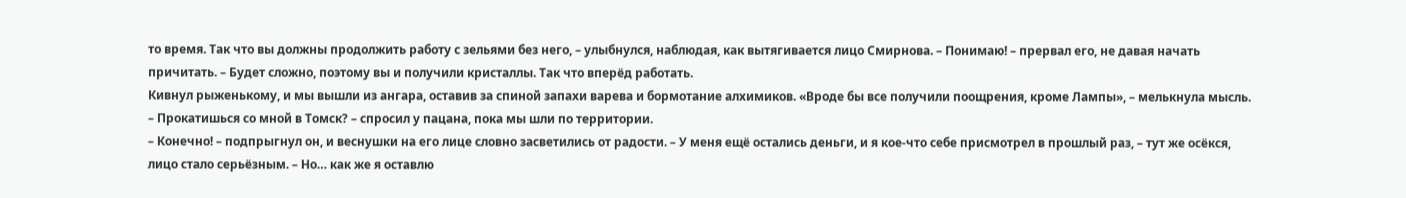то время. Так что вы должны продолжить работу с зельями без него, – улыбнулся, наблюдая, как вытягивается лицо Смирнова. – Понимаю! – прервал его, не давая начать причитать. – Будет сложно, поэтому вы и получили кристаллы. Так что вперёд работать.
Кивнул рыженькому, и мы вышли из ангара, оставив за спиной запахи варева и бормотание алхимиков. «Вроде бы все получили поощрения, кроме Лампы», – мелькнула мысль.
– Прокатишься со мной в Томск? – спросил у пацана, пока мы шли по территории.
– Конечно! – подпрыгнул он, и веснушки на его лице словно засветились от радости. – У меня ещё остались деньги, и я кое-что себе присмотрел в прошлый раз, – тут же осёкся, лицо стало серьёзным. – Но… как же я оставлю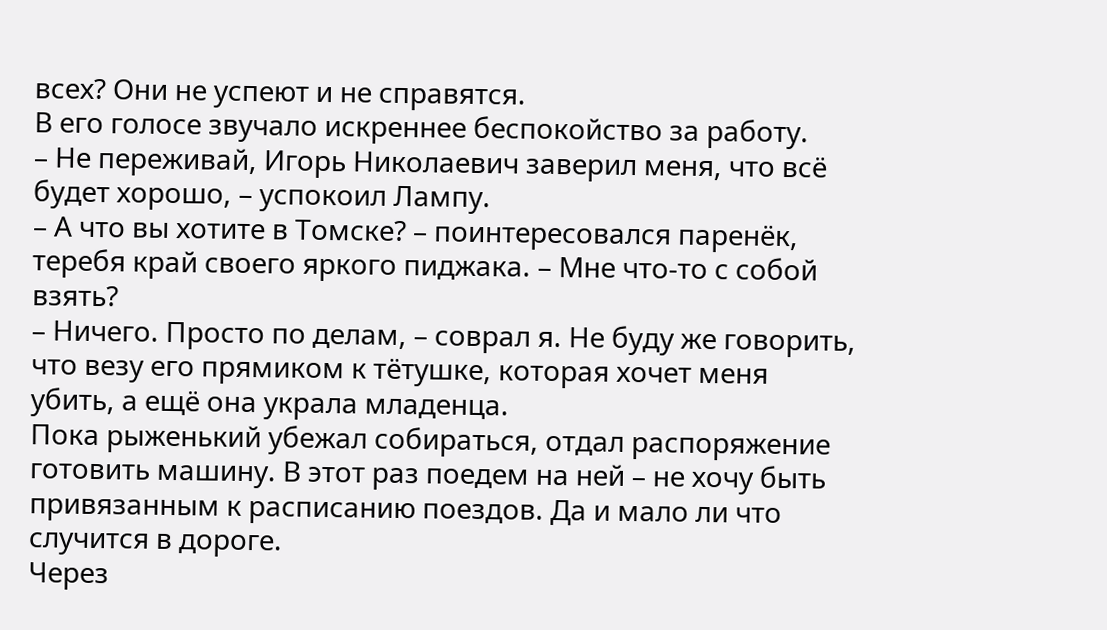всех? Они не успеют и не справятся.
В его голосе звучало искреннее беспокойство за работу.
– Не переживай, Игорь Николаевич заверил меня, что всё будет хорошо, – успокоил Лампу.
– А что вы хотите в Томске? – поинтересовался паренёк, теребя край своего яркого пиджака. – Мне что-то с собой взять?
– Ничего. Просто по делам, – соврал я. Не буду же говорить, что везу его прямиком к тётушке, которая хочет меня убить, а ещё она украла младенца.
Пока рыженький убежал собираться, отдал распоряжение готовить машину. В этот раз поедем на ней – не хочу быть привязанным к расписанию поездов. Да и мало ли что случится в дороге.
Через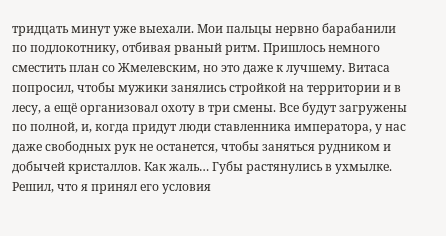тридцать минут уже выехали. Мои пальцы нервно барабанили по подлокотнику, отбивая рваный ритм. Пришлось немного сместить план со Жмелевским, но это даже к лучшему. Витаса попросил, чтобы мужики занялись стройкой на территории и в лесу, а ещё организовал охоту в три смены. Все будут загружены по полной, и, когда придут люди ставленника императора, у нас даже свободных рук не останется, чтобы заняться рудником и добычей кристаллов. Как жаль… Губы растянулись в ухмылке.
Решил, что я принял его условия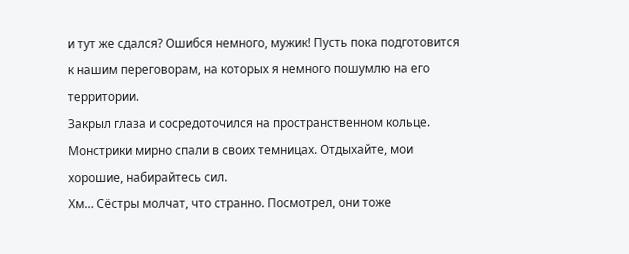и тут же сдался? Ошибся немного, мужик! Пусть пока подготовится к нашим переговорам, на которых я немного пошумлю на его территории.
Закрыл глаза и сосредоточился на пространственном кольце. Монстрики мирно спали в своих темницах. Отдыхайте, мои хорошие, набирайтесь сил.
Хм… Сёстры молчат, что странно. Посмотрел, они тоже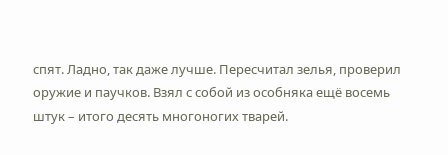спят. Ладно, так даже лучше. Пересчитал зелья, проверил оружие и паучков. Взял с собой из особняка ещё восемь штук – итого десять многоногих тварей.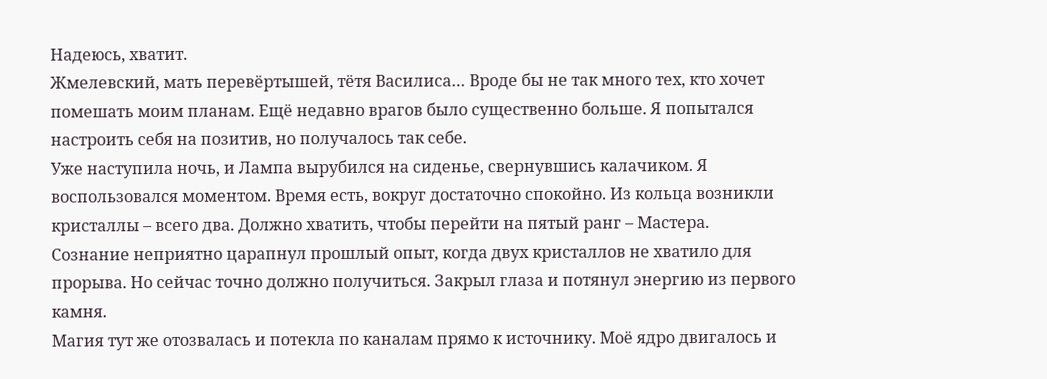Надеюсь, хватит.
Жмелевский, мать перевёртышей, тётя Василиса… Вроде бы не так много тех, кто хочет помешать моим планам. Ещё недавно врагов было существенно больше. Я попытался настроить себя на позитив, но получалось так себе.
Уже наступила ночь, и Лампа вырубился на сиденье, свернувшись калачиком. Я воспользовался моментом. Время есть, вокруг достаточно спокойно. Из кольца возникли кристаллы – всего два. Должно хватить, чтобы перейти на пятый ранг – Мастера.
Сознание неприятно царапнул прошлый опыт, когда двух кристаллов не хватило для прорыва. Но сейчас точно должно получиться. Закрыл глаза и потянул энергию из первого камня.
Магия тут же отозвалась и потекла по каналам прямо к источнику. Моё ядро двигалось и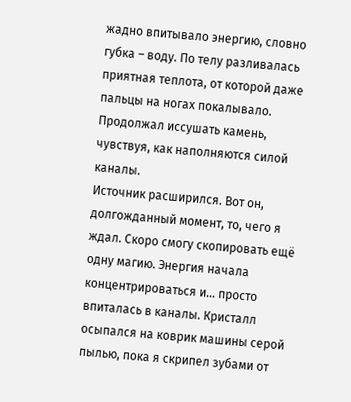жадно впитывало энергию, словно губка – воду. По телу разливалась приятная теплота, от которой даже пальцы на ногах покалывало. Продолжал иссушать камень, чувствуя, как наполняются силой каналы.
Источник расширился. Вот он, долгожданный момент, то, чего я ждал. Скоро смогу скопировать ещё одну магию. Энергия начала концентрироваться и… просто впиталась в каналы. Кристалл осыпался на коврик машины серой пылью, пока я скрипел зубами от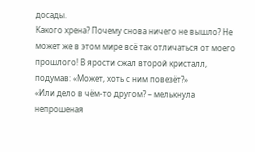досады.
Какого хрена? Почему снова ничего не вышло? Не может же в этом мире всё так отличаться от моего прошлого! В ярости сжал второй кристалл, подумав: «Может, хоть с ним повезёт?»
«Или дело в чём-то другом? – мелькнула непрошеная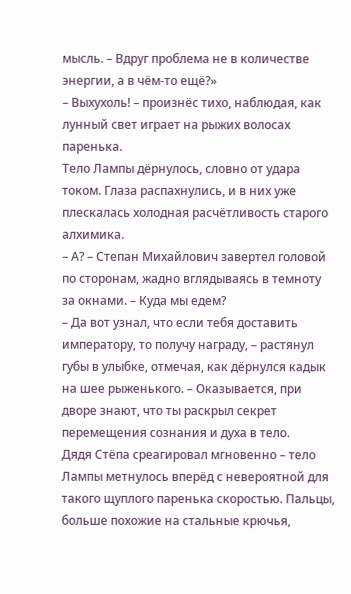мысль. – Вдруг проблема не в количестве энергии, а в чём-то ещё?»
– Выхухоль! – произнёс тихо, наблюдая, как лунный свет играет на рыжих волосах паренька.
Тело Лампы дёрнулось, словно от удара током. Глаза распахнулись, и в них уже плескалась холодная расчётливость старого алхимика.
– А? – Степан Михайлович завертел головой по сторонам, жадно вглядываясь в темноту за окнами. – Куда мы едем?
– Да вот узнал, что если тебя доставить императору, то получу награду, – растянул губы в улыбке, отмечая, как дёрнулся кадык на шее рыженького. – Оказывается, при дворе знают, что ты раскрыл секрет перемещения сознания и духа в тело.
Дядя Стёпа среагировал мгновенно – тело Лампы метнулось вперёд с невероятной для такого щуплого паренька скоростью. Пальцы, больше похожие на стальные крючья,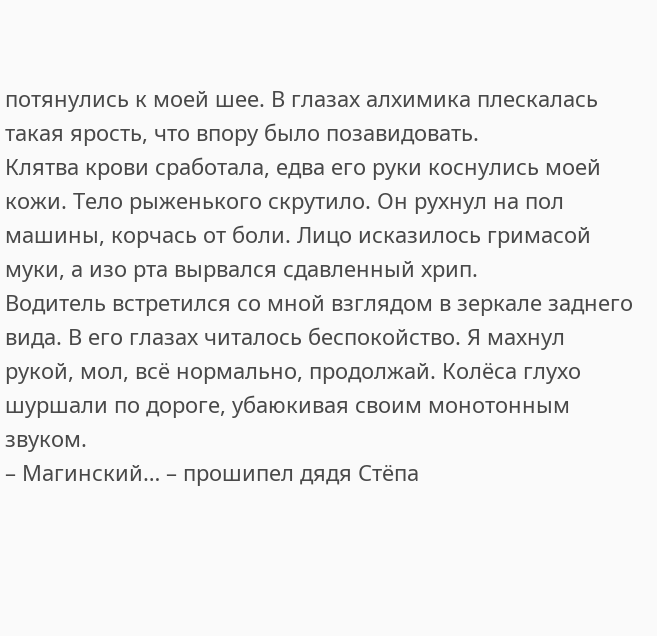потянулись к моей шее. В глазах алхимика плескалась такая ярость, что впору было позавидовать.
Клятва крови сработала, едва его руки коснулись моей кожи. Тело рыженького скрутило. Он рухнул на пол машины, корчась от боли. Лицо исказилось гримасой муки, а изо рта вырвался сдавленный хрип.
Водитель встретился со мной взглядом в зеркале заднего вида. В его глазах читалось беспокойство. Я махнул рукой, мол, всё нормально, продолжай. Колёса глухо шуршали по дороге, убаюкивая своим монотонным звуком.
– Магинский… – прошипел дядя Стёпа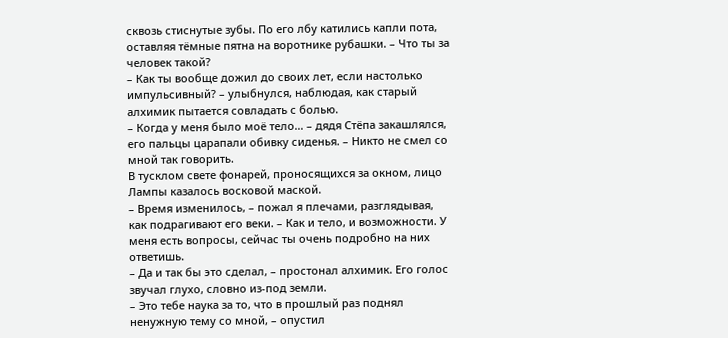сквозь стиснутые зубы. По его лбу катились капли пота, оставляя тёмные пятна на воротнике рубашки. – Что ты за человек такой?
– Как ты вообще дожил до своих лет, если настолько импульсивный? – улыбнулся, наблюдая, как старый алхимик пытается совладать с болью.
– Когда у меня было моё тело… – дядя Стёпа закашлялся, его пальцы царапали обивку сиденья. – Никто не смел со мной так говорить.
В тусклом свете фонарей, проносящихся за окном, лицо Лампы казалось восковой маской.
– Время изменилось, – пожал я плечами, разглядывая, как подрагивают его веки. – Как и тело, и возможности. У меня есть вопросы, сейчас ты очень подробно на них ответишь.
– Да и так бы это сделал, – простонал алхимик. Его голос звучал глухо, словно из-под земли.
– Это тебе наука за то, что в прошлый раз поднял ненужную тему со мной, – опустил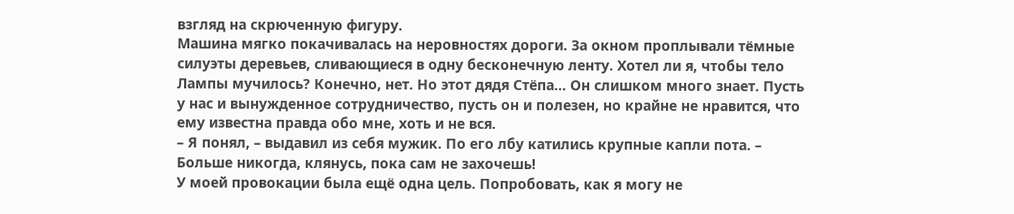взгляд на скрюченную фигуру.
Машина мягко покачивалась на неровностях дороги. За окном проплывали тёмные силуэты деревьев, сливающиеся в одну бесконечную ленту. Хотел ли я, чтобы тело Лампы мучилось? Конечно, нет. Но этот дядя Стёпа… Он слишком много знает. Пусть у нас и вынужденное сотрудничество, пусть он и полезен, но крайне не нравится, что ему известна правда обо мне, хоть и не вся.
– Я понял, – выдавил из себя мужик. По его лбу катились крупные капли пота. – Больше никогда, клянусь, пока сам не захочешь!
У моей провокации была ещё одна цель. Попробовать, как я могу не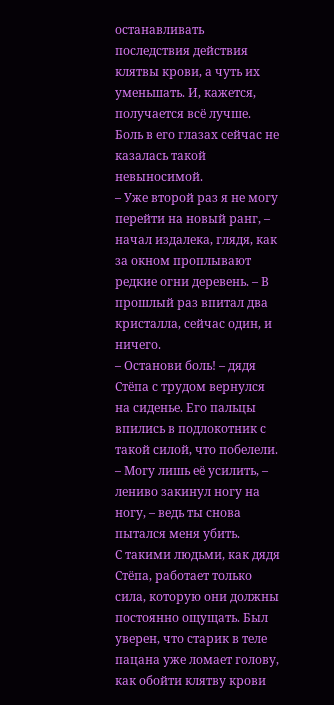останавливать последствия действия клятвы крови, а чуть их уменьшать. И, кажется, получается всё лучше. Боль в его глазах сейчас не казалась такой невыносимой.
– Уже второй раз я не могу перейти на новый ранг, – начал издалека, глядя, как за окном проплывают редкие огни деревень. – В прошлый раз впитал два кристалла, сейчас один, и ничего.
– Останови боль! – дядя Стёпа с трудом вернулся на сиденье. Его пальцы впились в подлокотник с такой силой, что побелели.
– Могу лишь её усилить, – лениво закинул ногу на ногу, – ведь ты снова пытался меня убить.
С такими людьми, как дядя Стёпа, работает только сила, которую они должны постоянно ощущать. Был уверен, что старик в теле пацана уже ломает голову, как обойти клятву крови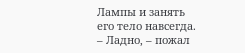Лампы и занять его тело навсегда.
– Ладно, – пожал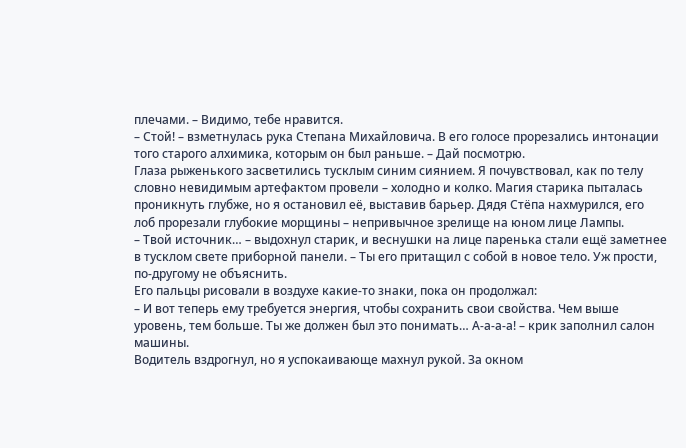плечами. – Видимо, тебе нравится.
– Стой! – взметнулась рука Степана Михайловича. В его голосе прорезались интонации того старого алхимика, которым он был раньше. – Дай посмотрю.
Глаза рыженького засветились тусклым синим сиянием. Я почувствовал, как по телу словно невидимым артефактом провели – холодно и колко. Магия старика пыталась проникнуть глубже, но я остановил её, выставив барьер. Дядя Стёпа нахмурился, его лоб прорезали глубокие морщины – непривычное зрелище на юном лице Лампы.
– Твой источник… – выдохнул старик, и веснушки на лице паренька стали ещё заметнее в тусклом свете приборной панели. – Ты его притащил с собой в новое тело. Уж прости, по-другому не объяснить.
Его пальцы рисовали в воздухе какие-то знаки, пока он продолжал:
– И вот теперь ему требуется энергия, чтобы сохранить свои свойства. Чем выше уровень, тем больше. Ты же должен был это понимать… А-а-а-а! – крик заполнил салон машины.
Водитель вздрогнул, но я успокаивающе махнул рукой. За окном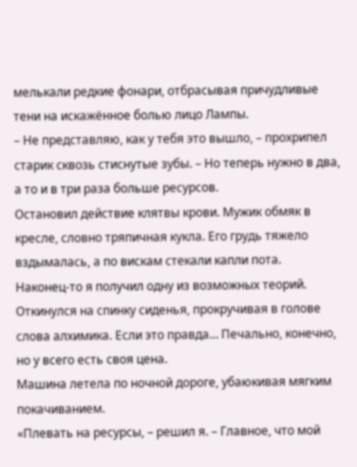мелькали редкие фонари, отбрасывая причудливые тени на искажённое болью лицо Лампы.
– Не представляю, как у тебя это вышло, – прохрипел старик сквозь стиснутые зубы. – Но теперь нужно в два, а то и в три раза больше ресурсов.
Остановил действие клятвы крови. Мужик обмяк в кресле, словно тряпичная кукла. Его грудь тяжело вздымалась, а по вискам стекали капли пота.
Наконец-то я получил одну из возможных теорий. Откинулся на спинку сиденья, прокручивая в голове слова алхимика. Если это правда… Печально, конечно, но у всего есть своя цена.
Машина летела по ночной дороге, убаюкивая мягким покачиванием.
«Плевать на ресурсы, – решил я. – Главное, что мой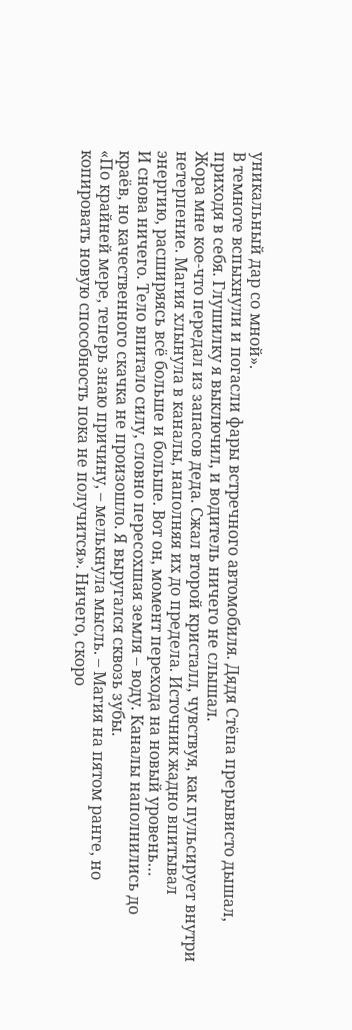уникальный дар со мной».
В темноте вспыхнули и погасли фары встречного автомобиля. Дядя Стёпа прерывисто дышал, приходя в себя. Глушилку я выключил, и водитель ничего не слышал.
Жора мне кое-что передал из запасов деда. Сжал второй кристалл, чувствуя, как пульсирует внутри нетерпение. Магия хлынула в каналы, наполняя их до предела. Источник жадно впитывал энергию, расширяясь всё больше и больше. Вот он, момент перехода на новый уровень…
И снова ничего. Тело впитало силу, словно пересохшая земля – воду. Каналы наполнились до краёв, но качественного скачка не произошло. Я выругался сквозь зубы.
«По крайней мере, теперь знаю причину, – мелькнула мысль. – Магия на пятом ранге, но копировать новую способность пока не получится». Ничего, скоро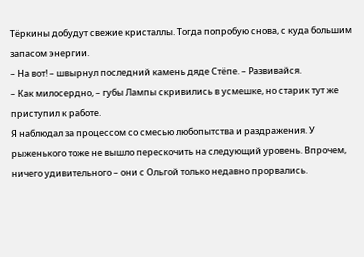Тёркины добудут свежие кристаллы. Тогда попробую снова, с куда большим запасом энергии.
– На вот! – швырнул последний камень дяде Стёпе. – Развивайся.
– Как милосердно, – губы Лампы скривились в усмешке, но старик тут же приступил к работе.
Я наблюдал за процессом со смесью любопытства и раздражения. У рыженького тоже не вышло перескочить на следующий уровень. Впрочем, ничего удивительного – они с Ольгой только недавно прорвались.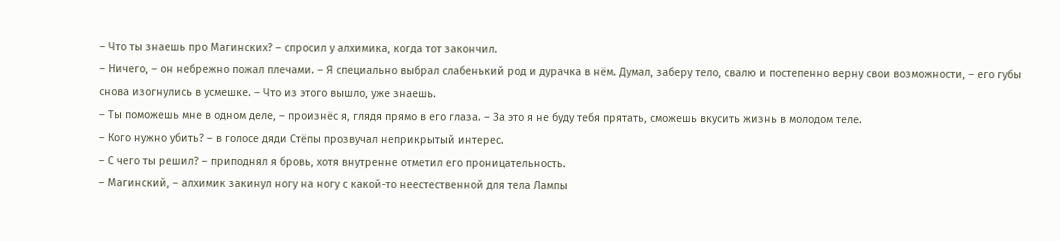– Что ты знаешь про Магинских? – спросил у алхимика, когда тот закончил.
– Ничего, – он небрежно пожал плечами. – Я специально выбрал слабенький род и дурачка в нём. Думал, заберу тело, свалю и постепенно верну свои возможности, – его губы снова изогнулись в усмешке. – Что из этого вышло, уже знаешь.
– Ты поможешь мне в одном деле, – произнёс я, глядя прямо в его глаза. – За это я не буду тебя прятать, сможешь вкусить жизнь в молодом теле.
– Кого нужно убить? – в голосе дяди Стёпы прозвучал неприкрытый интерес.
– С чего ты решил? – приподнял я бровь, хотя внутренне отметил его проницательность.
– Магинский, – алхимик закинул ногу на ногу с какой-то неестественной для тела Лампы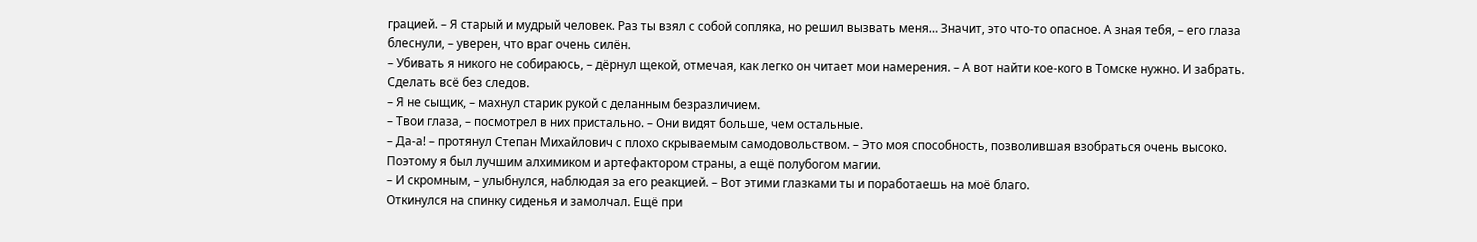грацией. – Я старый и мудрый человек. Раз ты взял с собой сопляка, но решил вызвать меня… Значит, это что-то опасное. А зная тебя, – его глаза блеснули, – уверен, что враг очень силён.
– Убивать я никого не собираюсь, – дёрнул щекой, отмечая, как легко он читает мои намерения. – А вот найти кое-кого в Томске нужно. И забрать. Сделать всё без следов.
– Я не сыщик, – махнул старик рукой с деланным безразличием.
– Твои глаза, – посмотрел в них пристально. – Они видят больше, чем остальные.
– Да-а! – протянул Степан Михайлович с плохо скрываемым самодовольством. – Это моя способность, позволившая взобраться очень высоко. Поэтому я был лучшим алхимиком и артефактором страны, а ещё полубогом магии.
– И скромным, – улыбнулся, наблюдая за его реакцией. – Вот этими глазками ты и поработаешь на моё благо.
Откинулся на спинку сиденья и замолчал. Ещё при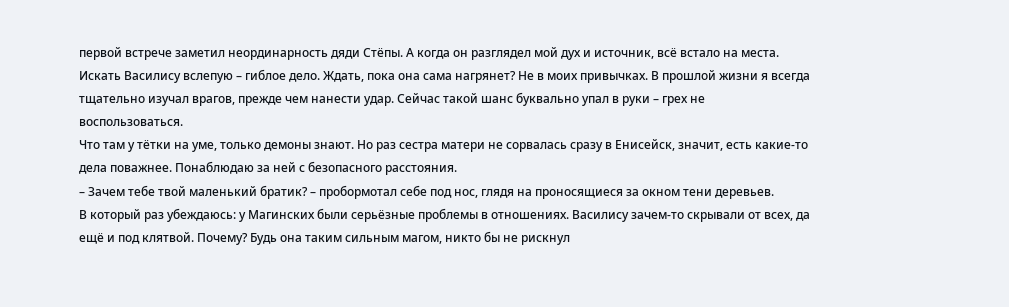первой встрече заметил неординарность дяди Стёпы. А когда он разглядел мой дух и источник, всё встало на места.
Искать Василису вслепую – гиблое дело. Ждать, пока она сама нагрянет? Не в моих привычках. В прошлой жизни я всегда тщательно изучал врагов, прежде чем нанести удар. Сейчас такой шанс буквально упал в руки – грех не воспользоваться.
Что там у тётки на уме, только демоны знают. Но раз сестра матери не сорвалась сразу в Енисейск, значит, есть какие-то дела поважнее. Понаблюдаю за ней с безопасного расстояния.
– Зачем тебе твой маленький братик? – пробормотал себе под нос, глядя на проносящиеся за окном тени деревьев.
В который раз убеждаюсь: у Магинских были серьёзные проблемы в отношениях. Василису зачем-то скрывали от всех, да ещё и под клятвой. Почему? Будь она таким сильным магом, никто бы не рискнул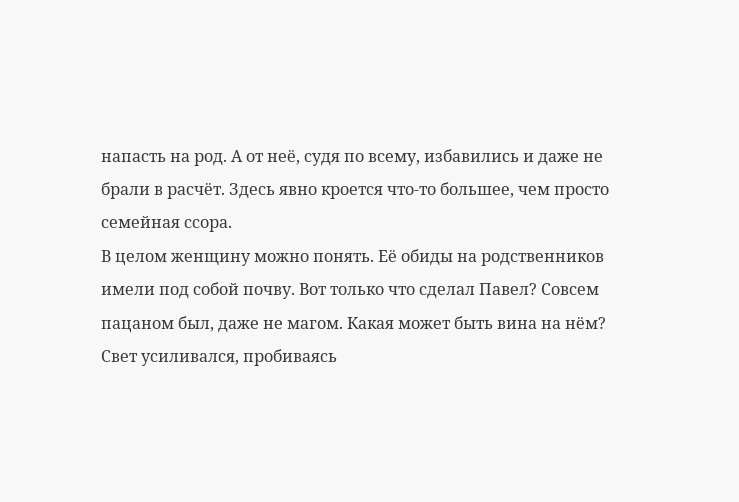напасть на род. А от неё, судя по всему, избавились и даже не брали в расчёт. Здесь явно кроется что-то большее, чем просто семейная ссора.
В целом женщину можно понять. Её обиды на родственников имели под собой почву. Вот только что сделал Павел? Совсем пацаном был, даже не магом. Какая может быть вина на нём?
Свет усиливался, пробиваясь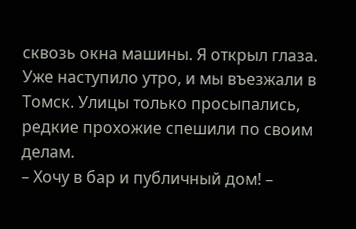сквозь окна машины. Я открыл глаза. Уже наступило утро, и мы въезжали в Томск. Улицы только просыпались, редкие прохожие спешили по своим делам.
– Хочу в бар и публичный дом! –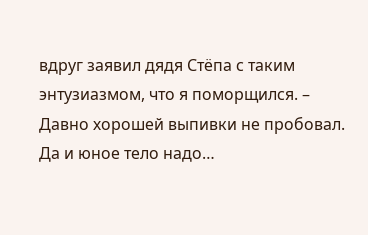вдруг заявил дядя Стёпа с таким энтузиазмом, что я поморщился. – Давно хорошей выпивки не пробовал. Да и юное тело надо…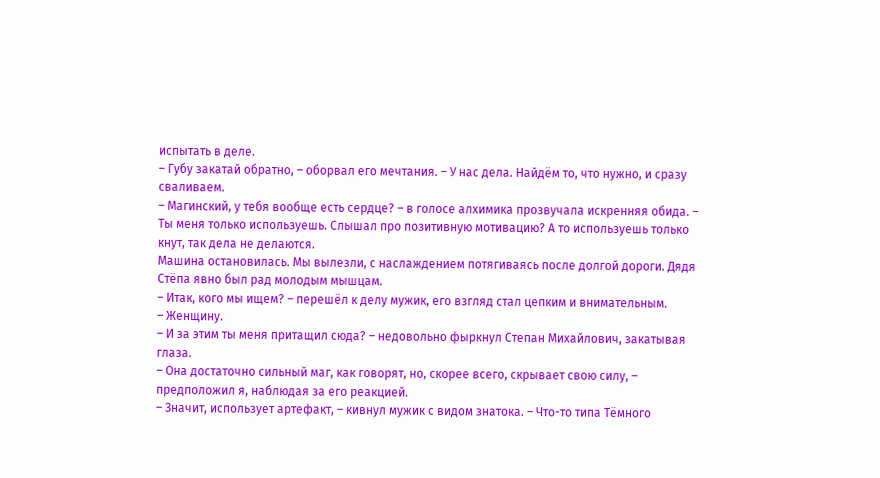испытать в деле.
– Губу закатай обратно, – оборвал его мечтания. – У нас дела. Найдём то, что нужно, и сразу сваливаем.
– Магинский, у тебя вообще есть сердце? – в голосе алхимика прозвучала искренняя обида. – Ты меня только используешь. Слышал про позитивную мотивацию? А то используешь только кнут, так дела не делаются.
Машина остановилась. Мы вылезли, с наслаждением потягиваясь после долгой дороги. Дядя Стёпа явно был рад молодым мышцам.
– Итак, кого мы ищем? – перешёл к делу мужик, его взгляд стал цепким и внимательным.
– Женщину.
– И за этим ты меня притащил сюда? – недовольно фыркнул Степан Михайлович, закатывая глаза.
– Она достаточно сильный маг, как говорят, но, скорее всего, скрывает свою силу, – предположил я, наблюдая за его реакцией.
– Значит, использует артефакт, – кивнул мужик с видом знатока. – Что-то типа Тёмного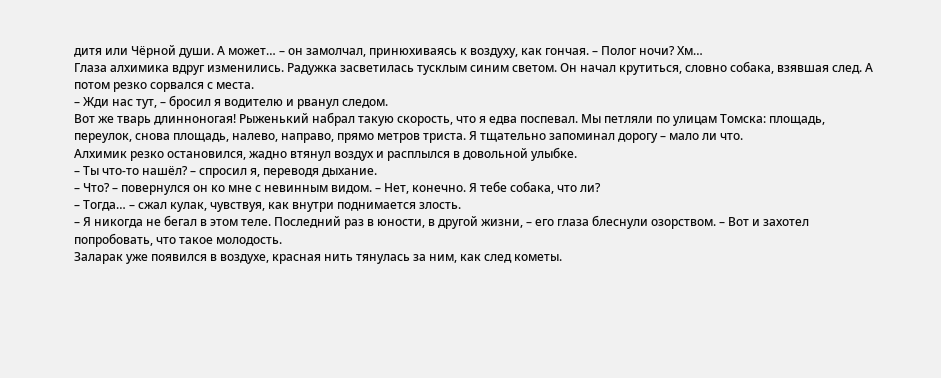дитя или Чёрной души. А может… – он замолчал, принюхиваясь к воздуху, как гончая. – Полог ночи? Хм…
Глаза алхимика вдруг изменились. Радужка засветилась тусклым синим светом. Он начал крутиться, словно собака, взявшая след. А потом резко сорвался с места.
– Жди нас тут, – бросил я водителю и рванул следом.
Вот же тварь длинноногая! Рыженький набрал такую скорость, что я едва поспевал. Мы петляли по улицам Томска: площадь, переулок, снова площадь, налево, направо, прямо метров триста. Я тщательно запоминал дорогу – мало ли что.
Алхимик резко остановился, жадно втянул воздух и расплылся в довольной улыбке.
– Ты что-то нашёл? – спросил я, переводя дыхание.
– Что? – повернулся он ко мне с невинным видом. – Нет, конечно. Я тебе собака, что ли?
– Тогда… – сжал кулак, чувствуя, как внутри поднимается злость.
– Я никогда не бегал в этом теле. Последний раз в юности, в другой жизни, – его глаза блеснули озорством. – Вот и захотел попробовать, что такое молодость.
Заларак уже появился в воздухе, красная нить тянулась за ним, как след кометы.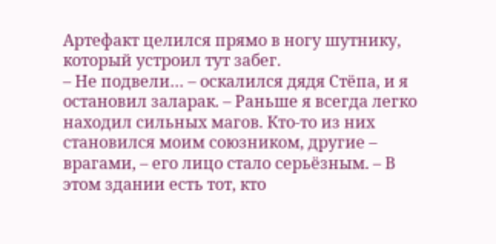Артефакт целился прямо в ногу шутнику, который устроил тут забег.
– Не подвели… – оскалился дядя Стёпа, и я остановил заларак. – Раньше я всегда легко находил сильных магов. Кто-то из них становился моим союзником, другие – врагами, – его лицо стало серьёзным. – В этом здании есть тот, кто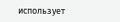использует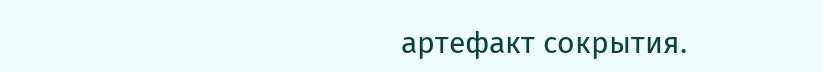артефакт сокрытия.